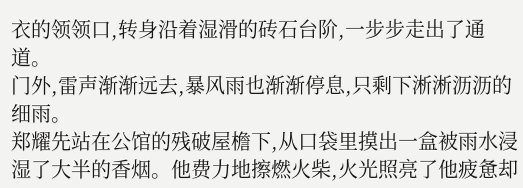衣的领领口,转身沿着湿滑的砖石台阶,一步步走出了通道。
门外,雷声渐渐远去,暴风雨也渐渐停息,只剩下淅淅沥沥的细雨。
郑耀先站在公馆的残破屋檐下,从口袋里摸出一盒被雨水浸湿了大半的香烟。他费力地擦燃火柴,火光照亮了他疲惫却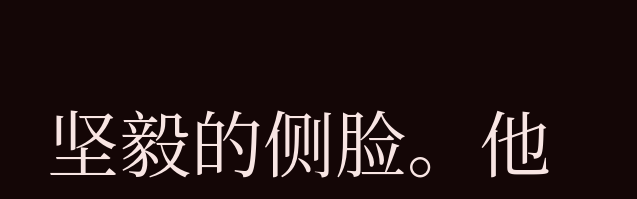坚毅的侧脸。他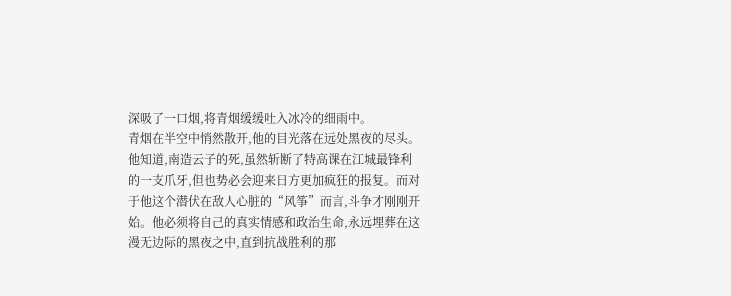深吸了一口烟,将青烟缓缓吐入冰冷的细雨中。
青烟在半空中悄然散开,他的目光落在远处黑夜的尽头。
他知道,南造云子的死,虽然斩断了特高课在江城最锋利的一支爪牙,但也势必会迎来日方更加疯狂的报复。而对于他这个潜伏在敌人心脏的“风筝”而言,斗争才刚刚开始。他必须将自己的真实情感和政治生命,永远埋葬在这漫无边际的黑夜之中,直到抗战胜利的那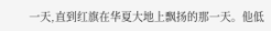一天,直到红旗在华夏大地上飘扬的那一天。他低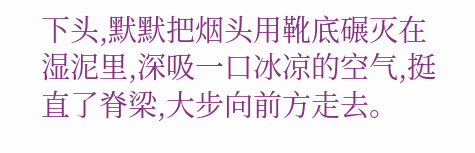下头,默默把烟头用靴底碾灭在湿泥里,深吸一口冰凉的空气,挺直了脊梁,大步向前方走去。